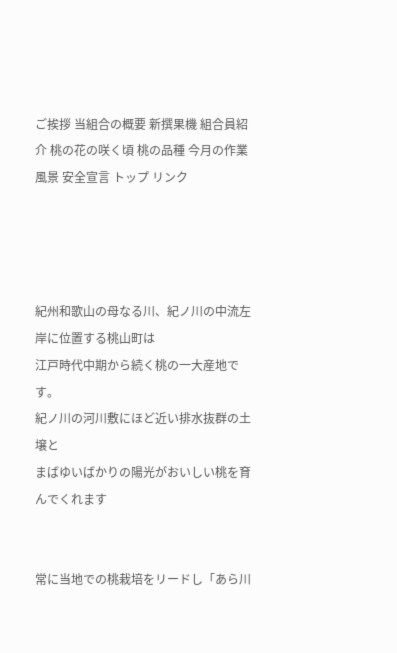ご挨拶 当組合の概要 新撰果機 組合員紹介 桃の花の咲く頃 桃の品種 今月の作業風景 安全宣言 トップ リンク




紀州和歌山の母なる川、紀ノ川の中流左岸に位置する桃山町は
江戸時代中期から続く桃の一大産地です。
紀ノ川の河川敷にほど近い排水抜群の土壌と
まばゆいばかりの陽光がおいしい桃を育んでくれます


常に当地での桃栽培をリードし「あら川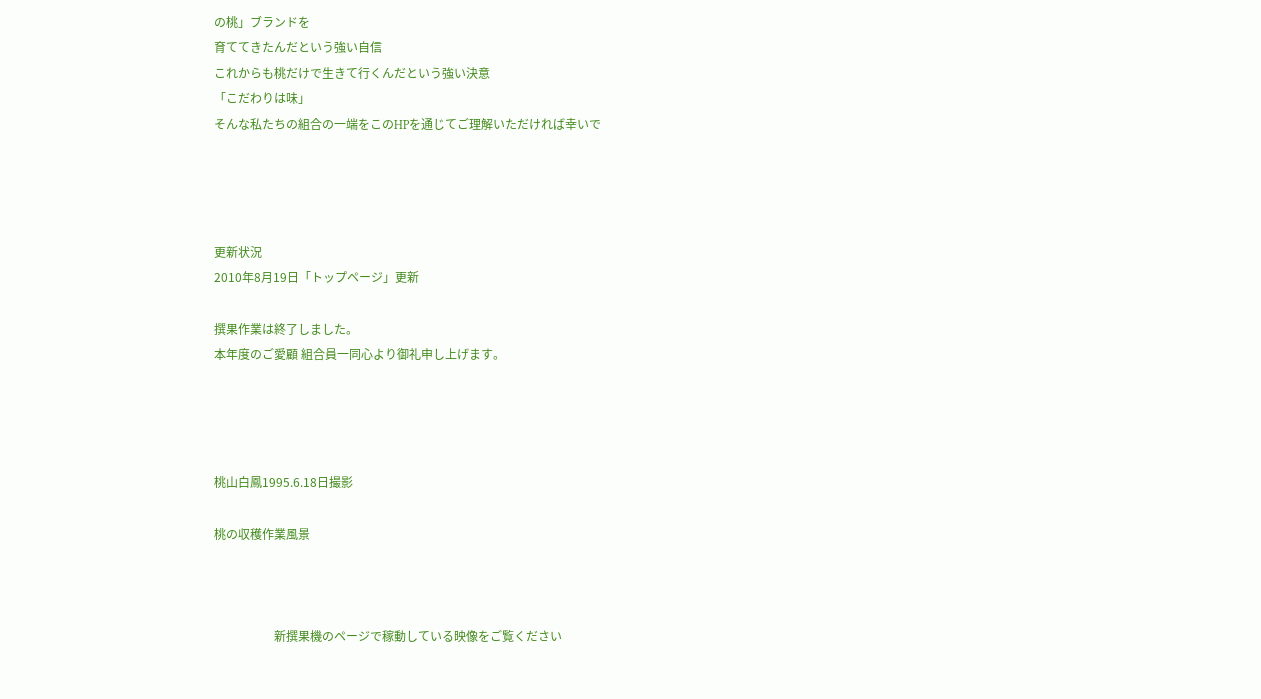の桃」ブランドを
育ててきたんだという強い自信
これからも桃だけで生きて行くんだという強い決意
「こだわりは味」
そんな私たちの組合の一端をこのHPを通じてご理解いただければ幸いで




更新状況
2010年8月19日「トップページ」更新

撰果作業は終了しました。
本年度のご愛顧 組合員一同心より御礼申し上げます。




桃山白鳳1995.6.18日撮影

桃の収穫作業風景



                    新撰果機のページで稼動している映像をご覧ください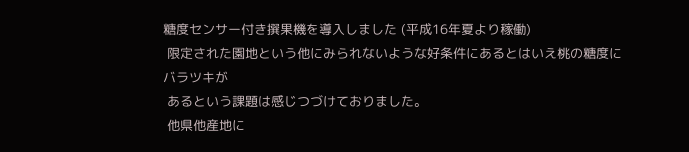糖度センサー付き撰果機を導入しました (平成16年夏より稼働)
 限定された園地という他にみられないような好条件にあるとはいえ桃の糖度にバラツキが
 あるという課題は感じつづけておりました。
 他県他産地に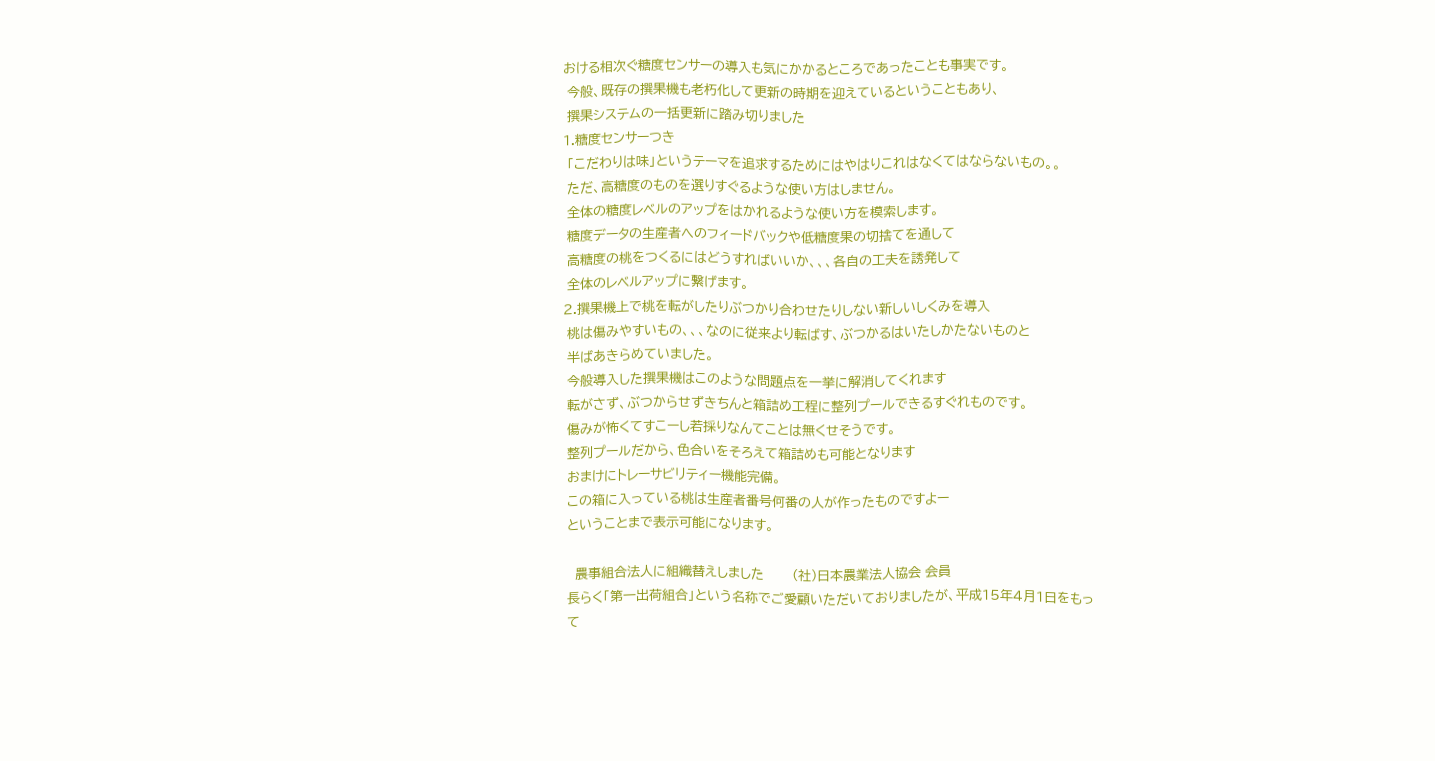おける相次ぐ糖度センサーの導入も気にかかるところであったことも事実です。
 今般、既存の撰果機も老朽化して更新の時期を迎えているということもあり、
 撰果システムの一括更新に踏み切りました
1.糖度センサーつき
 「こだわりは味」というテーマを追求するためにはやはりこれはなくてはならないもの。。
 ただ、高糖度のものを選りすぐるような使い方はしません。
 全体の糖度レベルのアップをはかれるような使い方を模索します。
 糖度データの生産者へのフィードバックや低糖度果の切捨てを通して
 高糖度の桃をつくるにはどうすればいいか、、、各自の工夫を誘発して
 全体のレベルアップに繋げます。
2.撰果機上で桃を転がしたりぶつかり合わせたりしない新しいしくみを導入
 桃は傷みやすいもの、、、なのに従来より転ばす、ぶつかるはいたしかたないものと
 半ばあきらめていました。
 今般導入した撰果機はこのような問題点を一挙に解消してくれます
 転がさず、ぶつからせずきちんと箱詰め工程に整列プールできるすぐれものです。
 傷みが怖くてすこーし若採りなんてことは無くせそうです。
 整列プールだから、色合いをそろえて箱詰めも可能となります
 おまけにトレーサビリティー機能完備。
 この箱に入っている桃は生産者番号何番の人が作ったものですよー
 ということまで表示可能になります。

   農事組合法人に組織替えしました       (社)日本農業法人協会 会員
 長らく「第一出荷組合」という名称でご愛顧いただいておりましたが、平成15年4月1日をもっ
 て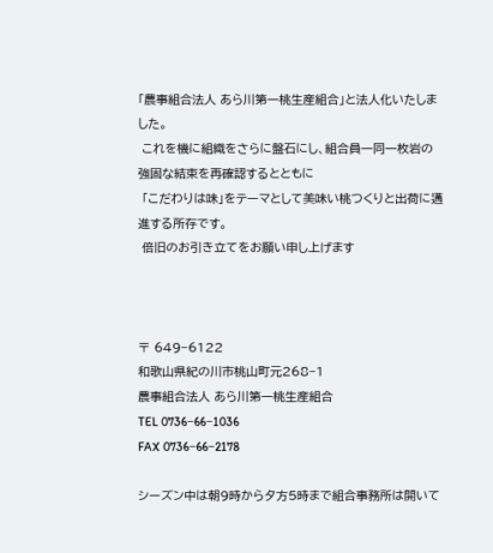「農事組合法人 あら川第一桃生産組合」と法人化いたしました。
 これを機に組織をさらに盤石にし、組合員一同一枚岩の強固な結束を再確認するとともに
 「こだわりは味」をテーマとして美味い桃つくりと出荷に邁進する所存です。
 倍旧のお引き立てをお願い申し上げます



〒 649−6122
和歌山県紀の川市桃山町元268−1
農事組合法人 あら川第一桃生産組合
TEL 0736−66−1036
FAX 0736−66−2178

シーズン中は朝9時から夕方5時まで組合事務所は開いて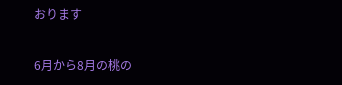おります

6月から8月の桃の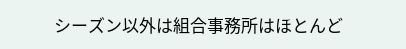シーズン以外は組合事務所はほとんど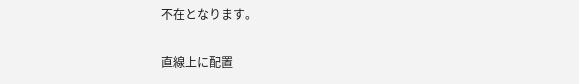不在となります。

直線上に配置